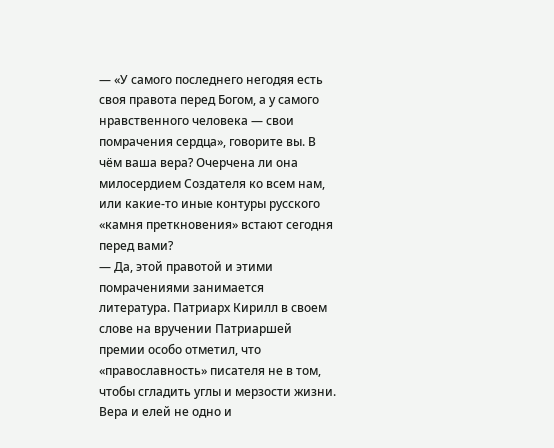— «У самого последнего негодяя есть своя правота перед Богом, а у самого нравственного человека — свои помрачения сердца», говорите вы. В чём ваша вера? Очерчена ли она милосердием Создателя ко всем нам, или какие-то иные контуры русского «камня преткновения» встают сегодня перед вами?
— Да, этой правотой и этими помрачениями занимается литература. Патриарх Кирилл в своем слове на вручении Патриаршей премии особо отметил, что «православность» писателя не в том, чтобы сгладить углы и мерзости жизни. Вера и елей не одно и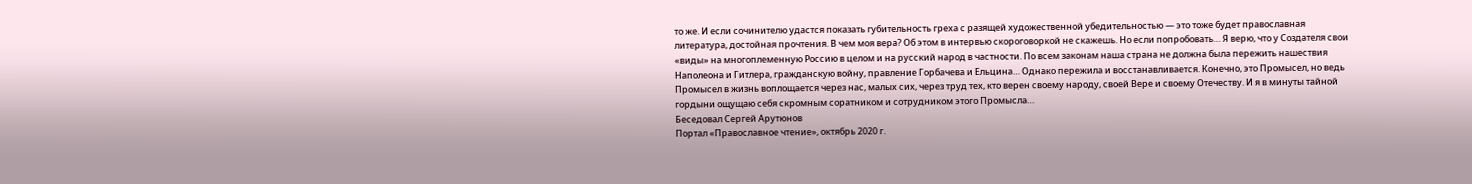то же. И если сочинителю удастся показать губительность греха с разящей художественной убедительностью — это тоже будет православная литература, достойная прочтения. В чем моя вера? Об этом в интервью скороговоркой не скажешь. Но если попробовать… Я верю, что у Создателя свои «виды» на многоплеменную Россию в целом и на русский народ в частности. По всем законам наша страна не должна была пережить нашествия Наполеона и Гитлера, гражданскую войну, правление Горбачева и Ельцина… Однако пережила и восстанавливается. Конечно, это Промысел, но ведь Промысел в жизнь воплощается через нас, малых сих, через труд тех, кто верен своему народу, своей Вере и своему Отечеству. И я в минуты тайной гордыни ощущаю себя скромным соратником и сотрудником этого Промысла…
Беседовал Сергей Арутюнов
Портал «Православное чтение», октябрь 2020 г.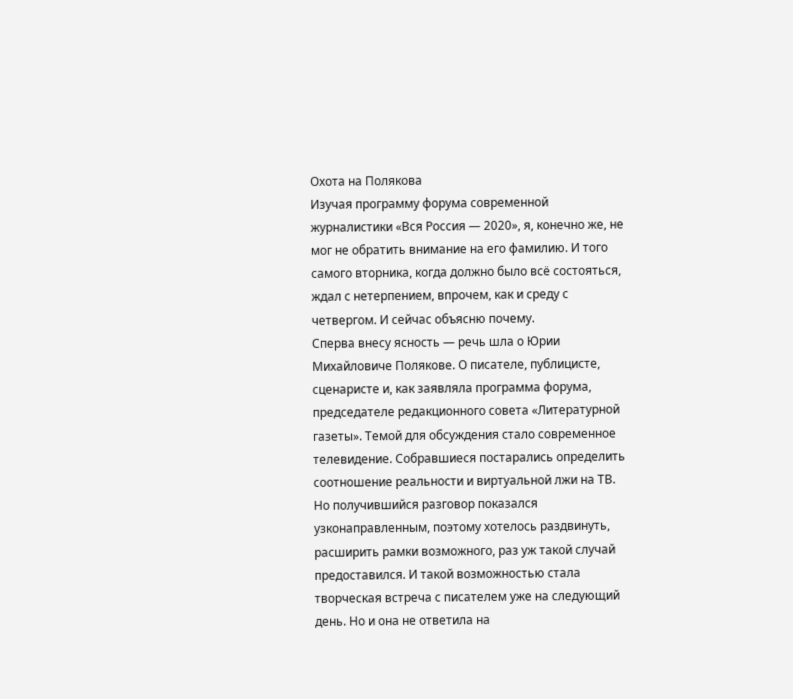Охота на Полякова
Изучая программу форума современной журналистики «Вся Россия — 2020», я, конечно же, не мог не обратить внимание на его фамилию. И того самого вторника, когда должно было всё состояться, ждал с нетерпением, впрочем, как и среду с четвергом. И сейчас объясню почему.
Сперва внесу ясность — речь шла о Юрии Михайловиче Полякове. О писателе, публицисте, сценаристе и, как заявляла программа форума, председателе редакционного совета «Литературной газеты». Темой для обсуждения стало современное телевидение. Собравшиеся постарались определить соотношение реальности и виртуальной лжи на ТВ. Но получившийся разговор показался узконаправленным, поэтому хотелось раздвинуть, расширить рамки возможного, раз уж такой случай предоставился. И такой возможностью стала творческая встреча с писателем уже на следующий день. Но и она не ответила на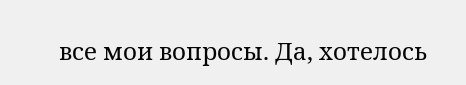все мои вопросы. Да, хотелось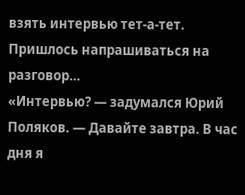взять интервью тет-а-тет. Пришлось напрашиваться на разговор…
«Интервью? — задумался Юрий Поляков. — Давайте завтра. В час дня я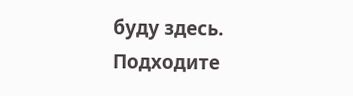буду здесь. Подходите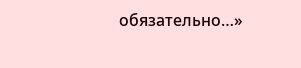обязательно…»